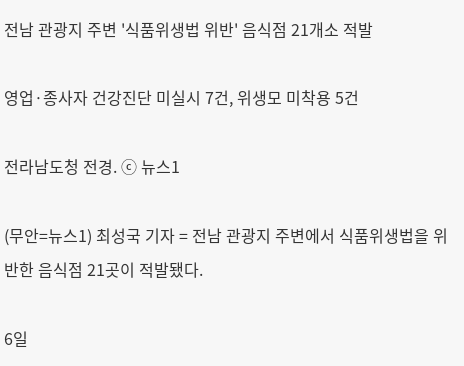전남 관광지 주변 '식품위생법 위반' 음식점 21개소 적발

영업·종사자 건강진단 미실시 7건, 위생모 미착용 5건

전라남도청 전경. ⓒ 뉴스1

(무안=뉴스1) 최성국 기자 = 전남 관광지 주변에서 식품위생법을 위반한 음식점 21곳이 적발됐다.

6일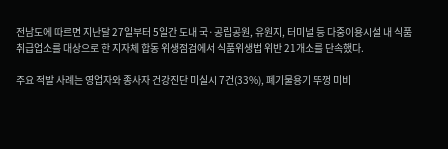전남도에 따르면 지난달 27일부터 5일간 도내 국·공립공원, 유원지, 터미널 등 다중이용시설 내 식품 취급업소를 대상으로 한 지자체 합동 위생점검에서 식품위생법 위반 21개소를 단속했다.

주요 적발 사례는 영업자와 종사자 건강진단 미실시 7건(33%), 폐기물용기 뚜껑 미비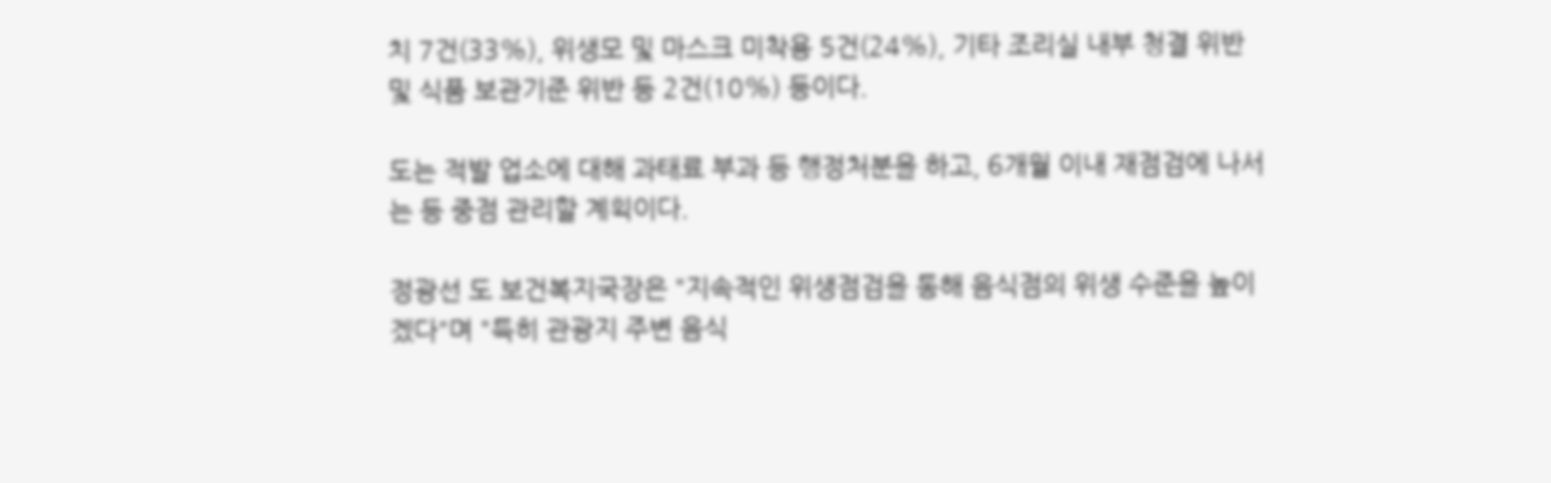치 7건(33%), 위생모 및 마스크 미착용 5건(24%), 기타 조리실 내부 청결 위반 및 식품 보관기준 위반 등 2건(10%) 등이다.

도는 적발 업소에 대해 과태료 부과 등 행정처분을 하고, 6개월 이내 재점검에 나서는 등 중점 관리할 계획이다.

정광선 도 보건복지국장은 "지속적인 위생점검을 통해 음식점의 위생 수준을 높이겠다"며 "특히 관광지 주변 음식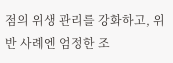점의 위생 관리를 강화하고, 위반 사례엔 엄정한 조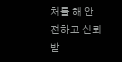처를 해 안전하고 신뢰받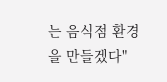는 음식점 환경을 만들겠다"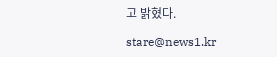고 밝혔다.

stare@news1.kr